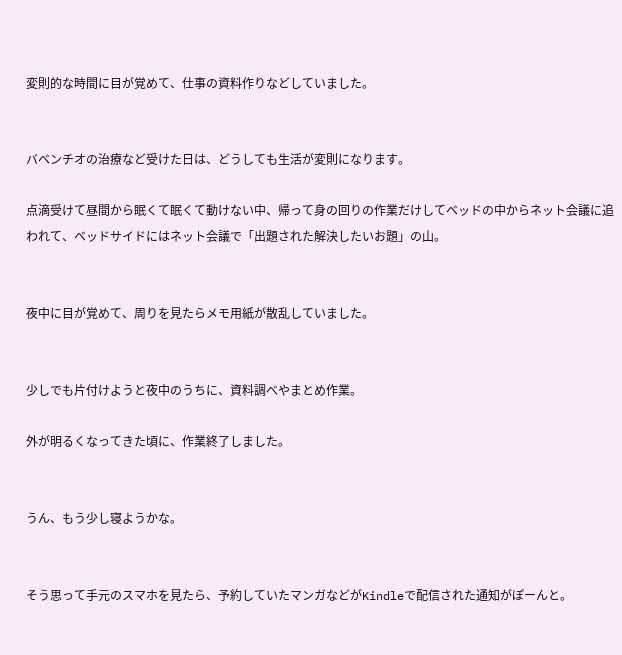変則的な時間に目が覚めて、仕事の資料作りなどしていました。


バベンチオの治療など受けた日は、どうしても生活が変則になります。

点滴受けて昼間から眠くて眠くて動けない中、帰って身の回りの作業だけしてベッドの中からネット会議に追われて、ベッドサイドにはネット会議で「出題された解決したいお題」の山。


夜中に目が覚めて、周りを見たらメモ用紙が散乱していました。


少しでも片付けようと夜中のうちに、資料調べやまとめ作業。

外が明るくなってきた頃に、作業終了しました。


うん、もう少し寝ようかな。


そう思って手元のスマホを見たら、予約していたマンガなどがKindleで配信された通知がぽーんと。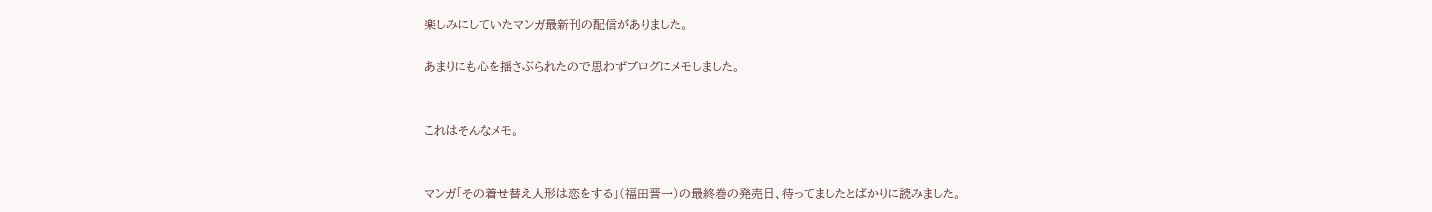楽しみにしていたマンガ最新刊の配信がありました。

あまりにも心を揺さぶられたので思わずブログにメモしました。


これはそんなメモ。


マンガ「その着せ替え人形は恋をする」(福田晋一)の最終巻の発売日、待ってましたとばかりに読みました。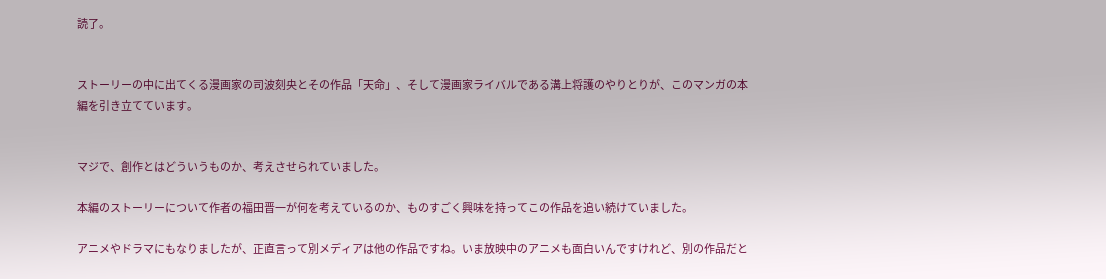読了。


ストーリーの中に出てくる漫画家の司波刻央とその作品「天命」、そして漫画家ライバルである溝上将護のやりとりが、このマンガの本編を引き立てています。


マジで、創作とはどういうものか、考えさせられていました。

本編のストーリーについて作者の福田晋一が何を考えているのか、ものすごく興味を持ってこの作品を追い続けていました。

アニメやドラマにもなりましたが、正直言って別メディアは他の作品ですね。いま放映中のアニメも面白いんですけれど、別の作品だと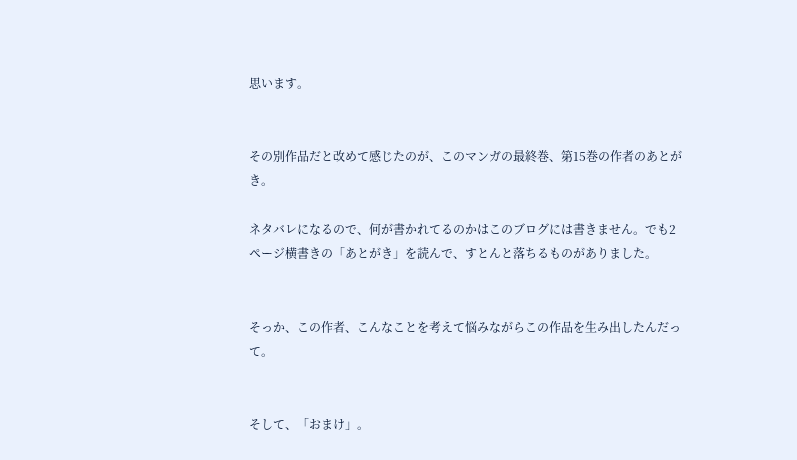思います。


その別作品だと改めて感じたのが、このマンガの最終巻、第15巻の作者のあとがき。

ネタバレになるので、何が書かれてるのかはこのブログには書きません。でも2ページ横書きの「あとがき」を読んで、すとんと落ちるものがありました。


そっか、この作者、こんなことを考えて悩みながらこの作品を生み出したんだって。


そして、「おまけ」。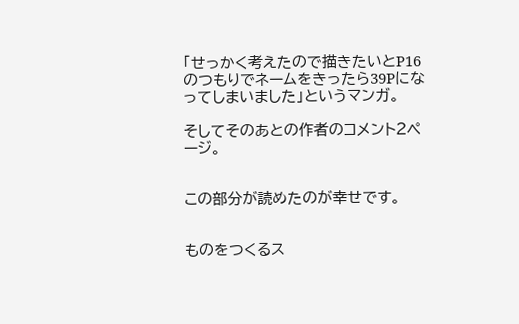「せっかく考えたので描きたいとP16のつもりでネームをきったら39Pになってしまいました」というマンガ。

そしてそのあとの作者のコメント2ページ。


この部分が読めたのが幸せです。


ものをつくるス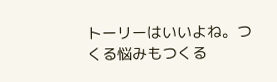トーリーはいいよね。つくる悩みもつくる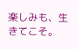楽しみも、生きてこそ。